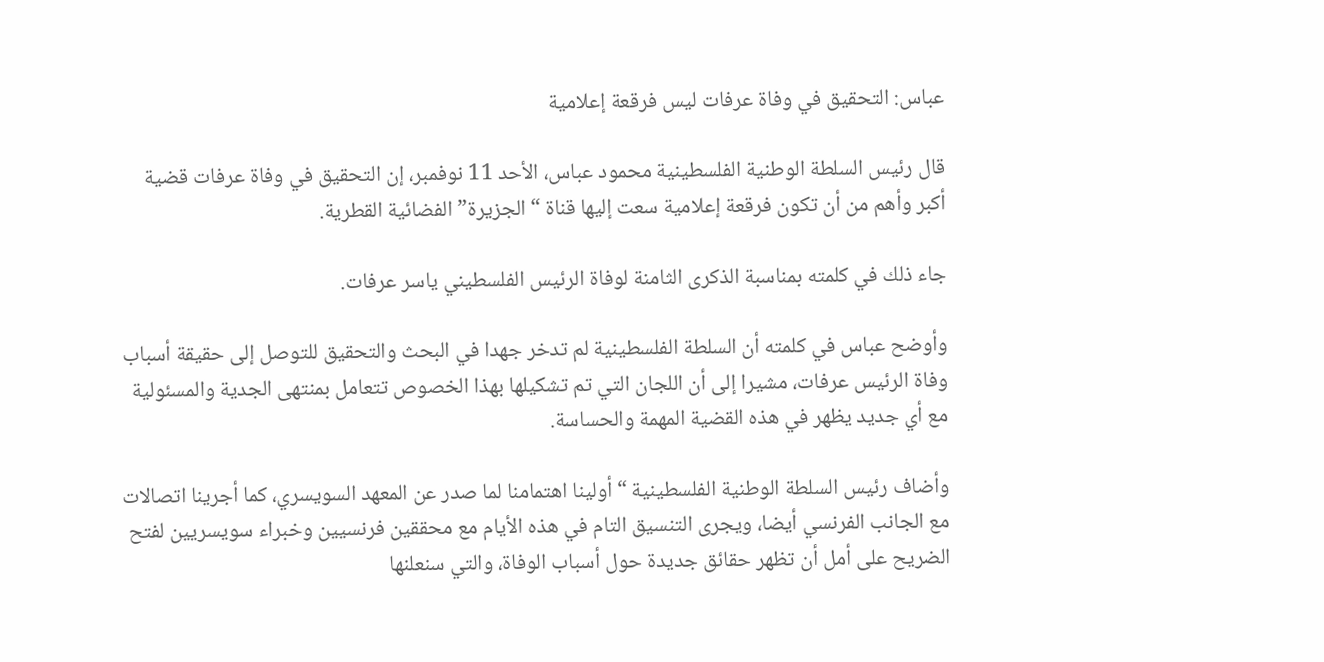عباس: التحقيق في وفاة عرفات ليس فرقعة إعلامية

قال رئيس السلطة الوطنية الفلسطينية محمود عباس، الأحد 11 نوفمبر، إن التحقيق في وفاة عرفات قضية أكبر وأهم من أن تكون فرقعة إعلامية سعت إليها قناة “الجزيرة” الفضائية القطرية.

جاء ذلك في كلمته بمناسبة الذكرى الثامنة لوفاة الرئيس الفلسطيني ياسر عرفات.

وأوضح عباس في كلمته أن السلطة الفلسطينية لم تدخر جهدا في البحث والتحقيق للتوصل إلى حقيقة أسباب وفاة الرئيس عرفات، مشيرا إلى أن اللجان التي تم تشكيلها بهذا الخصوص تتعامل بمنتهى الجدية والمسئولية مع أي جديد يظهر في هذه القضية المهمة والحساسة.

وأضاف رئيس السلطة الوطنية الفلسطينية “أولينا اهتمامنا لما صدر عن المعهد السويسري، كما أجرينا اتصالات مع الجانب الفرنسي أيضا، ويجرى التنسيق التام في هذه الأيام مع محققين فرنسيين وخبراء سويسريين لفتح الضريح على أمل أن تظهر حقائق جديدة حول أسباب الوفاة، والتي سنعلنها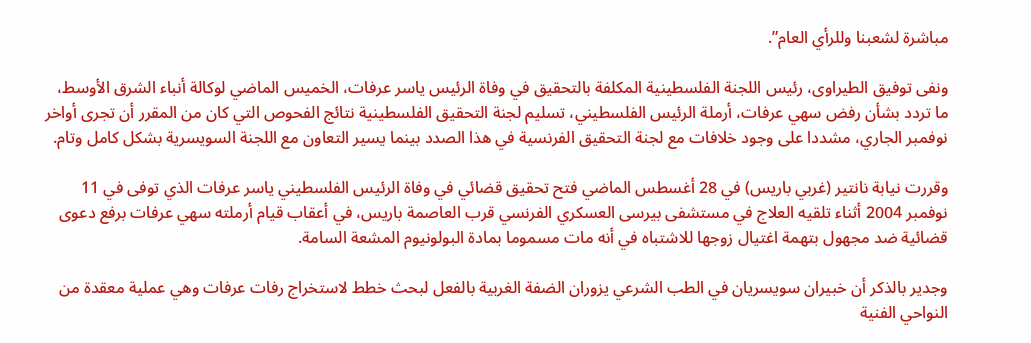مباشرة لشعبنا وللرأي العام”.

ونفى توفيق الطيراوى، رئيس اللجنة الفلسطينية المكلفة بالتحقيق في وفاة الرئيس ياسر عرفات، الخميس الماضي لوكالة أنباء الشرق الأوسط، ما تردد بشأن رفض سهي عرفات، أرملة الرئيس الفلسطيني، تسليم لجنة التحقيق الفلسطينية نتائج الفحوص التي كان من المقرر أن تجرى أواخر نوفمبر الجاري، مشددا على وجود خلافات مع لجنة التحقيق الفرنسية في هذا الصدد بينما يسير التعاون مع اللجنة السويسرية بشكل كامل وتام.

وقررت نيابة نانتير (غربي باريس) في 28 أغسطس الماضي فتح تحقيق قضائي في وفاة الرئيس الفلسطيني ياسر عرفات الذي توفى في 11 نوفمبر 2004 أثناء تلقيه العلاج في مستشفى بيرسى العسكري الفرنسي قرب العاصمة باريس، في أعقاب قيام أرملته سهي عرفات برفع دعوى قضائية ضد مجهول بتهمة اغتيال زوجها للاشتباه في أنه مات مسموما بمادة البولونيوم المشعة السامة.

وجدير بالذكر أن خبيران سويسريان في الطب الشرعي يزوران الضفة الغربية بالفعل لبحث خطط لاستخراج رفات عرفات وهي عملية معقدة من النواحي الفنية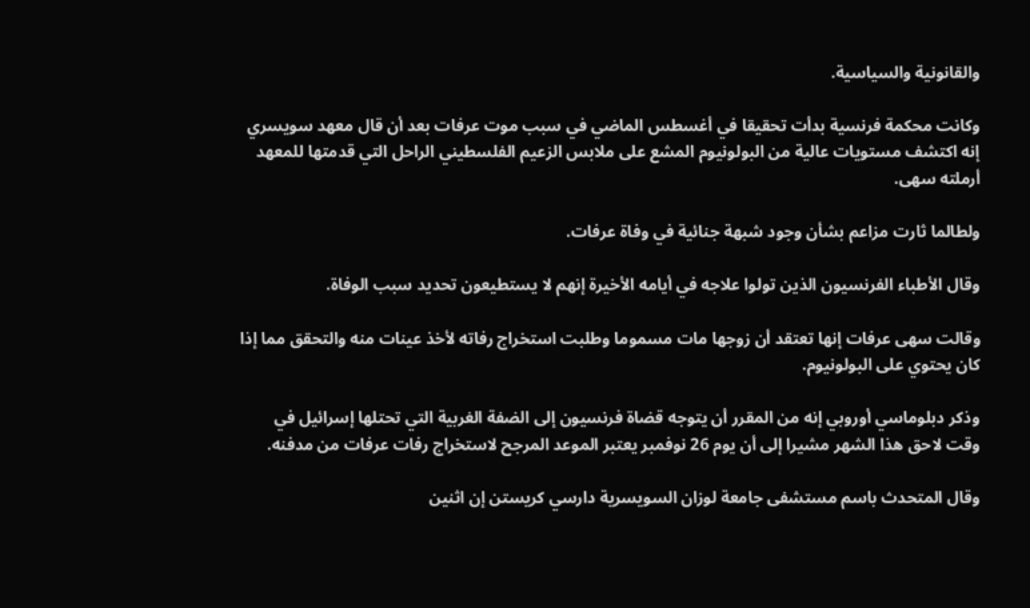والقانونية والسياسية.

وكانت محكمة فرنسية بدأت تحقيقا في أغسطس الماضي في سبب موت عرفات بعد أن قال معهد سويسري إنه اكتشف مستويات عالية من البولونيوم المشع على ملابس الزعيم الفلسطيني الراحل التي قدمتها للمعهد أرملته سهى.

ولطالما ثارت مزاعم بشأن وجود شبهة جنائية في وفاة عرفات.

وقال الأطباء الفرنسيون الذين تولوا علاجه في أيامه الأخيرة إنهم لا يستطيعون تحديد سبب الوفاة.

وقالت سهى عرفات إنها تعتقد أن زوجها مات مسموما وطلبت استخراج رفاته لأخذ عينات منه والتحقق مما إذا كان يحتوي على البولونيوم.

وذكر دبلوماسي أوروبي إنه من المقرر أن يتوجه قضاة فرنسيون إلى الضفة الغربية التي تحتلها إسرائيل في وقت لاحق هذا الشهر مشيرا إلى أن يوم 26 نوفمبر يعتبر الموعد المرجح لاستخراج رفات عرفات من مدفنه.

وقال المتحدث باسم مستشفى جامعة لوزان السويسرية دارسي كريستن إن اثنين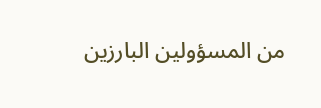من المسؤولين البارزين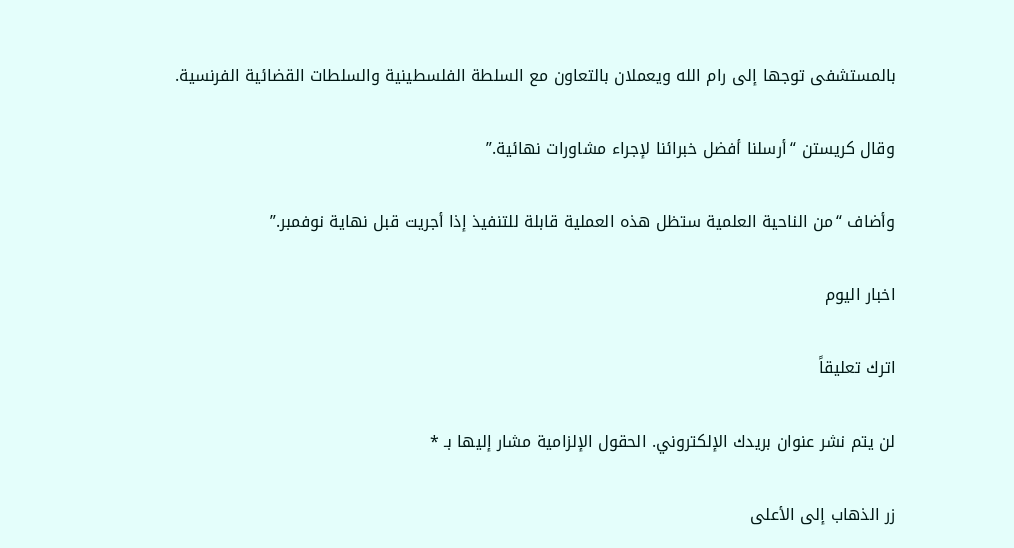بالمستشفى توجها إلى رام الله ويعملان بالتعاون مع السلطة الفلسطينية والسلطات القضائية الفرنسية.

وقال كريستن “أرسلنا أفضل خبرائنا لإجراء مشاورات نهائية.”

وأضاف “من الناحية العلمية ستظل هذه العملية قابلة للتنفيذ إذا أجريت قبل نهاية نوفمبر.”

اخبار اليوم

اترك تعليقاً

لن يتم نشر عنوان بريدك الإلكتروني. الحقول الإلزامية مشار إليها بـ *

زر الذهاب إلى الأعلى